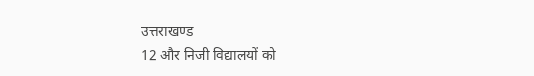उत्तराखण्ड
12 और निजी विद्यालयों को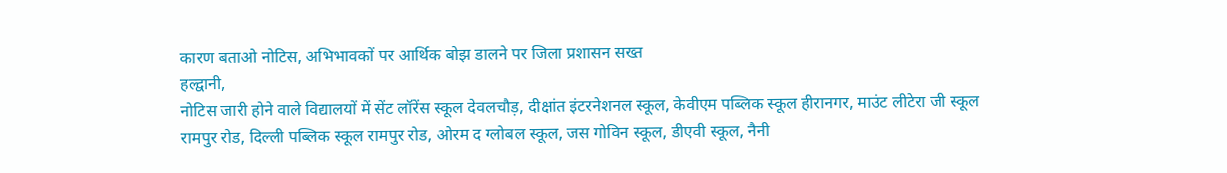कारण बताओ नोटिस, अभिभावकों पर आर्थिक बोझ डालने पर जिला प्रशासन सख्त
हल्द्वानी,
नोटिस जारी होने वाले विद्यालयों में सेंट लॉरेंस स्कूल देवलचौड़, दीक्षांत इंटरनेशनल स्कूल, केवीएम पब्लिक स्कूल हीरानगर, माउंट लीटेरा जी स्कूल रामपुर रोड, दिल्ली पब्लिक स्कूल रामपुर रोड, ओरम द ग्लोबल स्कूल, जस गोविन स्कूल, डीएवी स्कूल, नैनी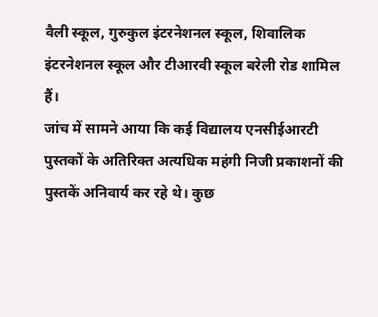वैली स्कूल, गुरुकुल इंटरनेशनल स्कूल, शिवालिक इंटरनेशनल स्कूल और टीआरवी स्कूल बरेली रोड शामिल हैं।
जांच में सामने आया कि कई विद्यालय एनसीईआरटी पुस्तकों के अतिरिक्त अत्यधिक महंगी निजी प्रकाशनों की पुस्तकें अनिवार्य कर रहे थे। कुछ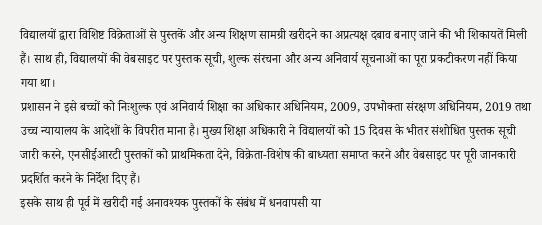विद्यालयों द्वारा विशिष्ट विक्रेताओं से पुस्तकें और अन्य शिक्षण सामग्री खरीदने का अप्रत्यक्ष दबाव बनाए जाने की भी शिकायतें मिली हैं। साथ ही, विद्यालयों की वेबसाइट पर पुस्तक सूची, शुल्क संरचना और अन्य अनिवार्य सूचनाओं का पूरा प्रकटीकरण नहीं किया गया था।
प्रशासन ने इसे बच्चों को निःशुल्क एवं अनिवार्य शिक्षा का अधिकार अधिनियम, 2009, उपभोक्ता संरक्षण अधिनियम, 2019 तथा उच्च न्यायालय के आदेशों के विपरीत माना है। मुख्य शिक्षा अधिकारी ने विद्यालयों को 15 दिवस के भीतर संशोधित पुस्तक सूची जारी करने, एनसीईआरटी पुस्तकों को प्राथमिकता देने, विक्रेता-विशेष की बाध्यता समाप्त करने और वेबसाइट पर पूरी जानकारी प्रदर्शित करने के निर्देश दिए हैं।
इसके साथ ही पूर्व में खरीदी गई अनावश्यक पुस्तकों के संबंध में धनवापसी या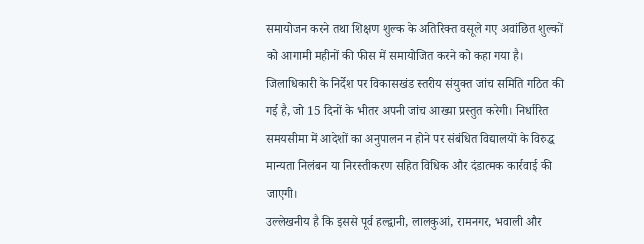समायोजन करने तथा शिक्षण शुल्क के अतिरिक्त वसूले गए अवांछित शुल्कों को आगामी महीनों की फीस में समायोजित करने को कहा गया है।
जिलाधिकारी के निर्देश पर विकासखंड स्तरीय संयुक्त जांच समिति गठित की गई है, जो 15 दिनों के भीतर अपनी जांच आख्या प्रस्तुत करेगी। निर्धारित समयसीमा में आदेशों का अनुपालन न होने पर संबंधित विद्यालयों के विरुद्ध मान्यता निलंबन या निरस्तीकरण सहित विधिक और दंडात्मक कार्रवाई की जाएगी।
उल्लेखनीय है कि इससे पूर्व हल्द्वानी, लालकुआं, रामनगर, भवाली और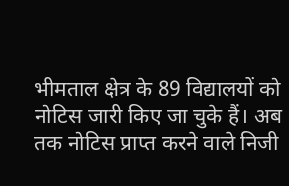भीमताल क्षेत्र के 89 विद्यालयों को नोटिस जारी किए जा चुके हैं। अब तक नोटिस प्राप्त करने वाले निजी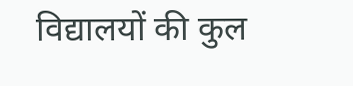विद्यालयों की कुल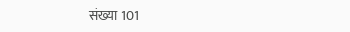संख्या 101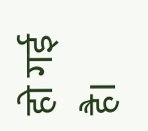हो गई है।